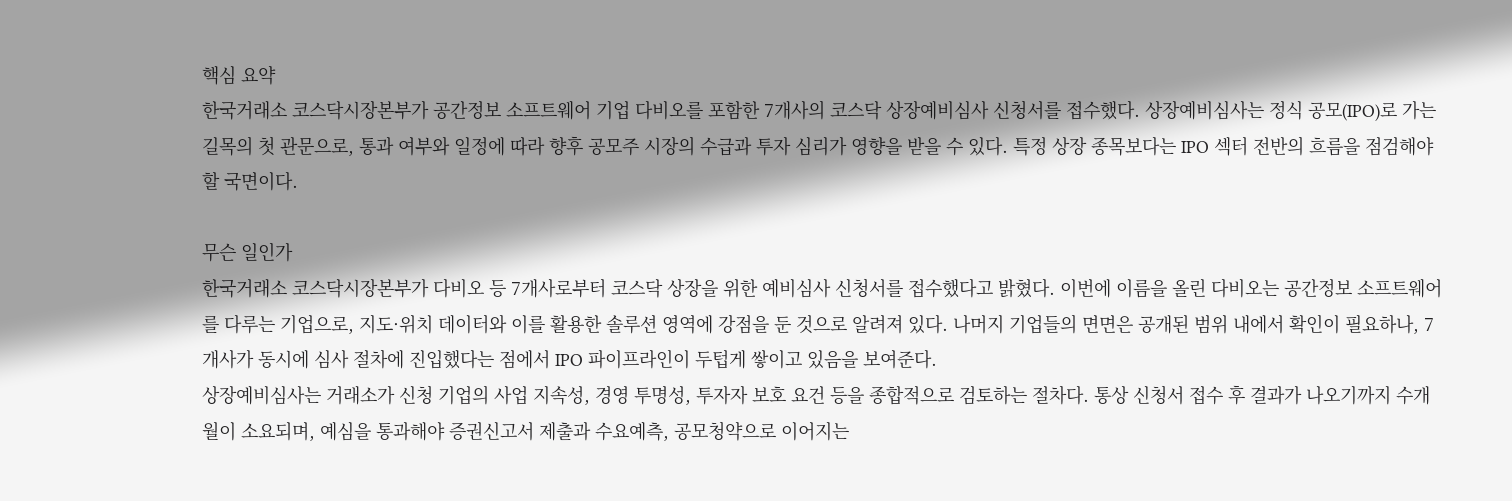핵심 요약
한국거래소 코스닥시장본부가 공간정보 소프트웨어 기업 다비오를 포함한 7개사의 코스닥 상장예비심사 신청서를 접수했다. 상장예비심사는 정식 공모(IPO)로 가는 길목의 첫 관문으로, 통과 여부와 일정에 따라 향후 공모주 시장의 수급과 투자 심리가 영향을 받을 수 있다. 특정 상장 종목보다는 IPO 섹터 전반의 흐름을 점검해야 할 국면이다.

무슨 일인가
한국거래소 코스닥시장본부가 다비오 등 7개사로부터 코스닥 상장을 위한 예비심사 신청서를 접수했다고 밝혔다. 이번에 이름을 올린 다비오는 공간정보 소프트웨어를 다루는 기업으로, 지도·위치 데이터와 이를 활용한 솔루션 영역에 강점을 둔 것으로 알려져 있다. 나머지 기업들의 면면은 공개된 범위 내에서 확인이 필요하나, 7개사가 동시에 심사 절차에 진입했다는 점에서 IPO 파이프라인이 두텁게 쌓이고 있음을 보여준다.
상장예비심사는 거래소가 신청 기업의 사업 지속성, 경영 투명성, 투자자 보호 요건 등을 종합적으로 검토하는 절차다. 통상 신청서 접수 후 결과가 나오기까지 수개월이 소요되며, 예심을 통과해야 증권신고서 제출과 수요예측, 공모청약으로 이어지는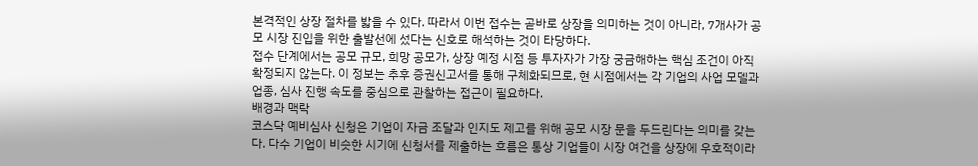본격적인 상장 절차를 밟을 수 있다. 따라서 이번 접수는 곧바로 상장을 의미하는 것이 아니라, 7개사가 공모 시장 진입을 위한 출발선에 섰다는 신호로 해석하는 것이 타당하다.
접수 단계에서는 공모 규모, 희망 공모가, 상장 예정 시점 등 투자자가 가장 궁금해하는 핵심 조건이 아직 확정되지 않는다. 이 정보는 추후 증권신고서를 통해 구체화되므로, 현 시점에서는 각 기업의 사업 모델과 업종, 심사 진행 속도를 중심으로 관찰하는 접근이 필요하다.
배경과 맥락
코스닥 예비심사 신청은 기업이 자금 조달과 인지도 제고를 위해 공모 시장 문을 두드린다는 의미를 갖는다. 다수 기업이 비슷한 시기에 신청서를 제출하는 흐름은 통상 기업들이 시장 여건을 상장에 우호적이라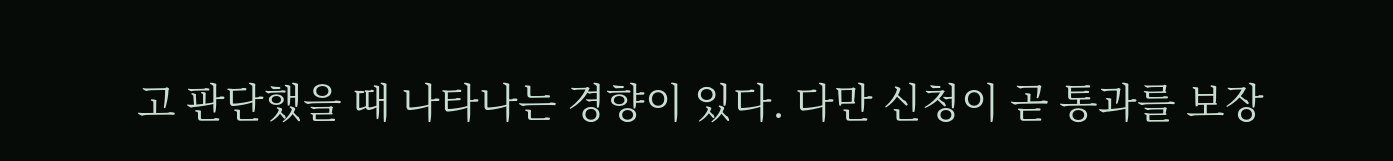고 판단했을 때 나타나는 경향이 있다. 다만 신청이 곧 통과를 보장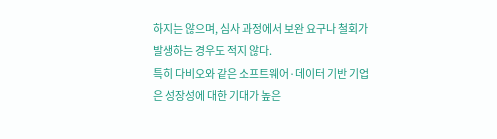하지는 않으며, 심사 과정에서 보완 요구나 철회가 발생하는 경우도 적지 않다.
특히 다비오와 같은 소프트웨어·데이터 기반 기업은 성장성에 대한 기대가 높은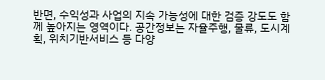반면, 수익성과 사업의 지속 가능성에 대한 검증 강도도 함께 높아지는 영역이다. 공간정보는 자율주행, 물류, 도시계획, 위치기반서비스 등 다양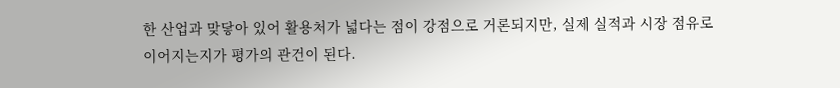한 산업과 맞닿아 있어 활용처가 넓다는 점이 강점으로 거론되지만, 실제 실적과 시장 점유로 이어지는지가 평가의 관건이 된다.